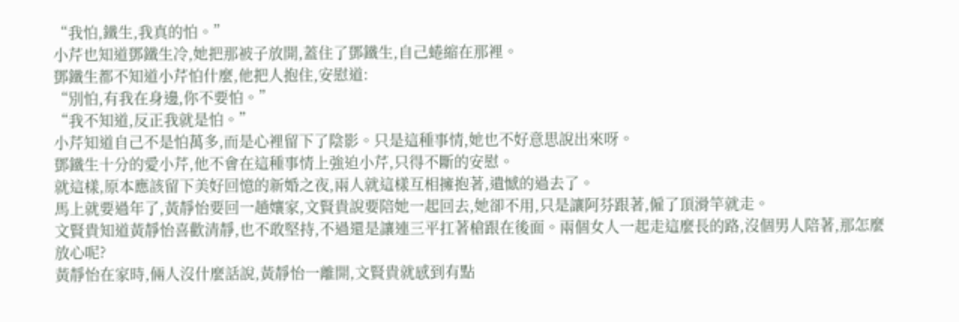“我怕,鐵生,我真的怕。”
小芹也知道鄧鐵生冷,她把那被子放開,蓋住了鄧鐵生,自己蜷縮在那裡。
鄧鐵生都不知道小芹怕什麼,他把人抱住,安慰道:
“別怕,有我在身邊,你不要怕。”
“我不知道,反正我就是怕。”
小芹知道自己不是怕萬多,而是心裡留下了陰影。只是這種事情,她也不好意思說出來呀。
鄧鐵生十分的愛小芹,他不會在這種事情上強迫小芹,只得不斷的安慰。
就這樣,原本應該留下美好回憶的新婚之夜,兩人就這樣互相擁抱著,遺憾的過去了。
馬上就要過年了,黃靜怡要回一趟孃家,文賢貴說要陪她一起回去,她卻不用,只是讓阿芬跟著,僱了頂滑竿就走。
文賢貴知道黃靜怡喜歡清靜,也不敢堅持,不過還是讓連三平扛著槍跟在後面。兩個女人一起走這麼長的路,沒個男人陪著,那怎麼放心呢?
黃靜怡在家時,倆人沒什麼話說,黃靜怡一離開,文賢貴就感到有點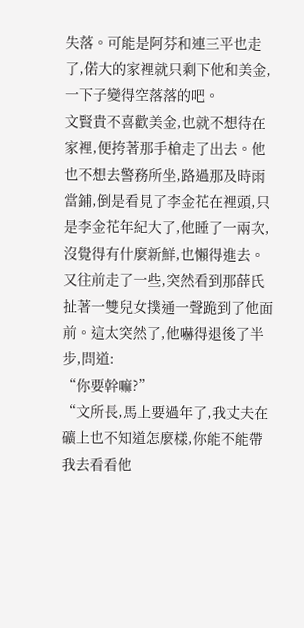失落。可能是阿芬和連三平也走了,偌大的家裡就只剩下他和美金,一下子變得空落落的吧。
文賢貴不喜歡美金,也就不想待在家裡,便挎著那手槍走了出去。他也不想去警務所坐,路過那及時雨當鋪,倒是看見了李金花在裡頭,只是李金花年紀大了,他睡了一兩次,沒覺得有什麼新鮮,也懶得進去。
又往前走了一些,突然看到那薛氏扯著一雙兒女撲通一聲跪到了他面前。這太突然了,他嚇得退後了半步,問道:
“你要幹嘛?”
“文所長,馬上要過年了,我丈夫在礦上也不知道怎麼樣,你能不能帶我去看看他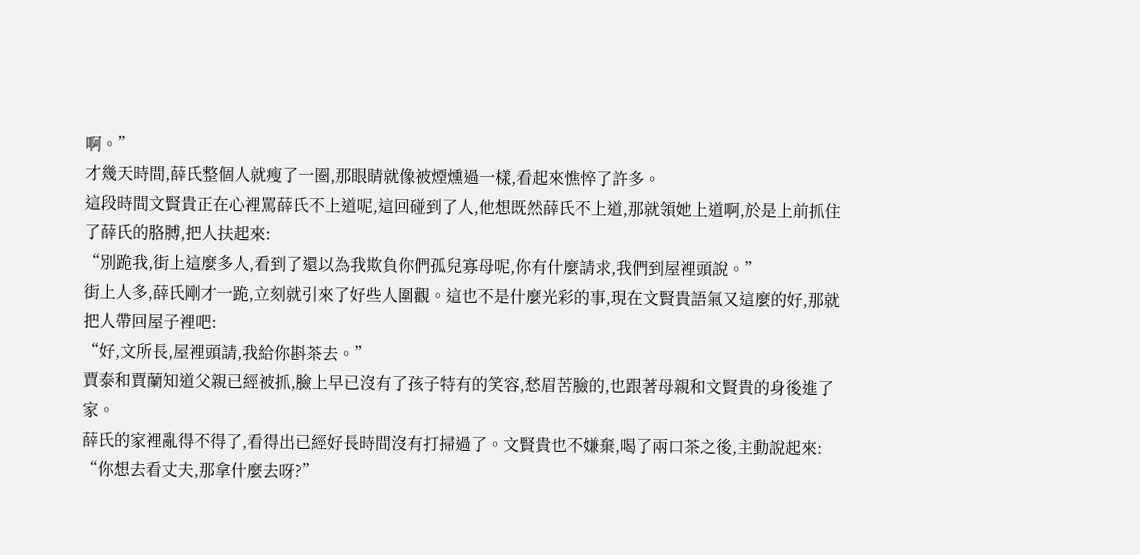啊。”
才幾天時間,薛氏整個人就瘦了一圈,那眼睛就像被煙燻過一樣,看起來憔悴了許多。
這段時間文賢貴正在心裡罵薛氏不上道呢,這回碰到了人,他想既然薛氏不上道,那就領她上道啊,於是上前抓住了薛氏的胳膊,把人扶起來:
“別跪我,街上這麼多人,看到了還以為我欺負你們孤兒寡母呢,你有什麼請求,我們到屋裡頭說。”
街上人多,薛氏剛才一跪,立刻就引來了好些人圍觀。這也不是什麼光彩的事,現在文賢貴語氣又這麼的好,那就把人帶回屋子裡吧:
“好,文所長,屋裡頭請,我給你斟茶去。”
賈泰和賈蘭知道父親已經被抓,臉上早已沒有了孩子特有的笑容,愁眉苦臉的,也跟著母親和文賢貴的身後進了家。
薛氏的家裡亂得不得了,看得出已經好長時間沒有打掃過了。文賢貴也不嫌棄,喝了兩口茶之後,主動說起來:
“你想去看丈夫,那拿什麼去呀?”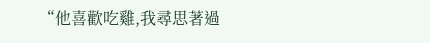“他喜歡吃雞,我尋思著過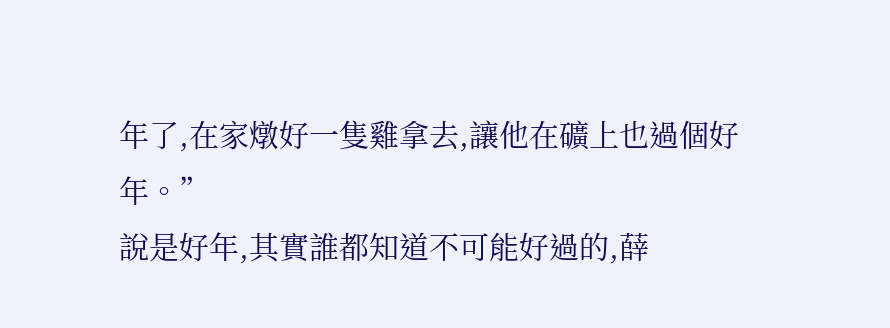年了,在家燉好一隻雞拿去,讓他在礦上也過個好年。”
說是好年,其實誰都知道不可能好過的,薛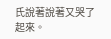氏說著說著又哭了起來。